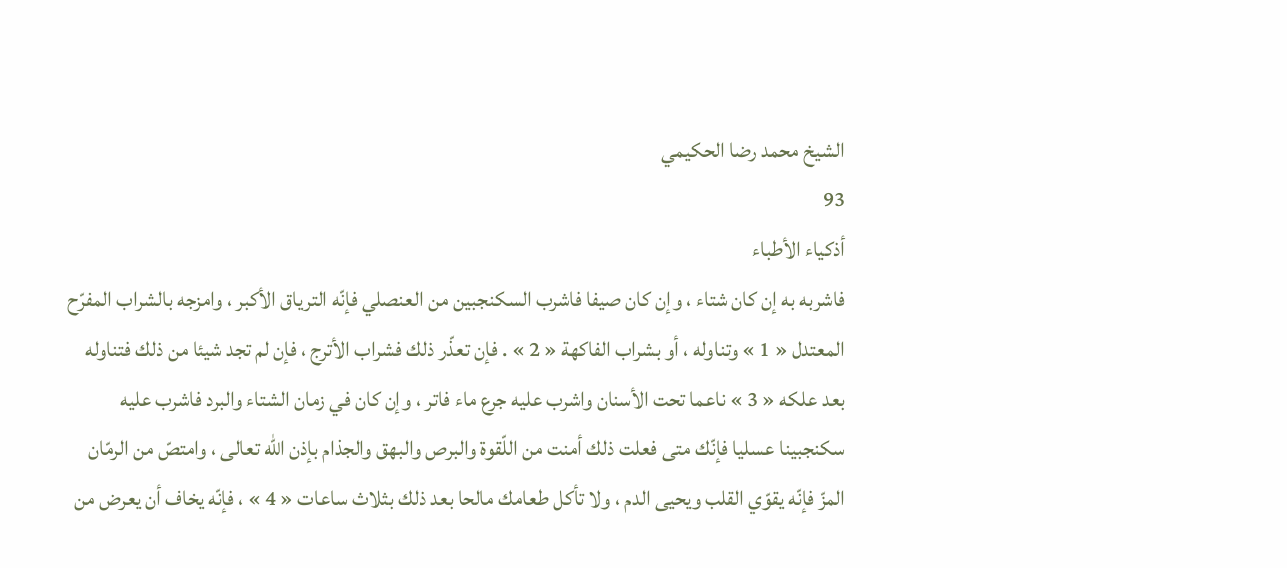الشيخ محمد رضا الحكيمي
93
أذكياء الأطباء
فاشربه به إن كان شتاء ، وإن كان صيفا فاشرب السكنجبين من العنصلي فإنّه الترياق الأكبر ، وامزجه بالشراب المفرّح المعتدل « 1 » وتناوله ، أو بشراب الفاكهة « 2 » . فإن تعذّر ذلك فشراب الأترج ، فإن لم تجد شيئا من ذلك فتناوله بعد علكه « 3 » ناعما تحت الأسنان واشرب عليه جرع ماء فاتر ، وإن كان في زمان الشتاء والبرد فاشرب عليه سكنجبينا عسليا فإنّك متى فعلت ذلك أمنت من اللّقوة والبرص والبهق والجذام بإذن اللّه تعالى ، وامتصّ من الرمّان المزّ فإنّه يقوّي القلب ويحيى الدم ، ولا تأكل طعامك مالحا بعد ذلك بثلاث ساعات « 4 » ، فإنّه يخاف أن يعرض من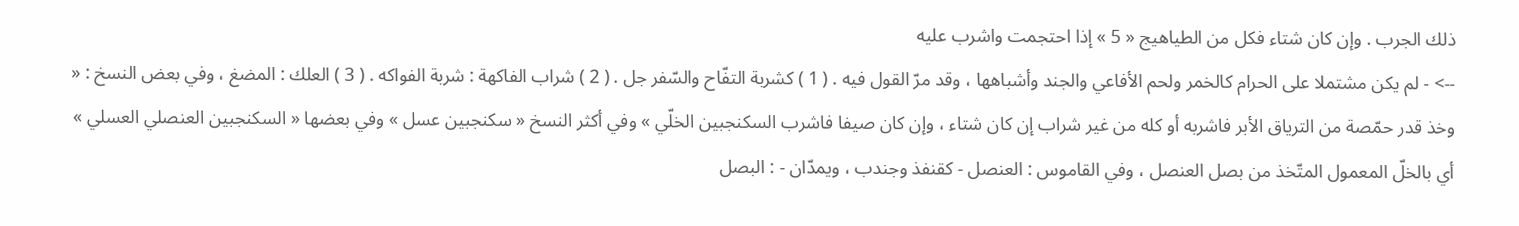ذلك الجرب . وإن كان شتاء فكل من الطياهيج « 5 » إذا احتجمت واشرب عليه
--> - لم يكن مشتملا على الحرام كالخمر ولحم الأفاعي والجند وأشباهها ، وقد مرّ القول فيه . ( 1 ) كشربة التفّاح والسّفر جل . ( 2 ) شراب الفاكهة : شربة الفواكه . ( 3 ) العلك : المضغ ، وفي بعض النسخ : « وخذ قدر حمّصة من الترياق الأبر فاشربه أو كله من غير شراب إن كان شتاء ، وإن كان صيفا فاشرب السكنجبين الخلّي » وفي أكثر النسخ « سكنجبين عسل » وفي بعضها « السكنجبين العنصلي العسلي » أي بالخلّ المعمول المتّخذ من بصل العنصل ، وفي القاموس : العنصل - كقنفذ وجندب ، ويمدّان - : البصل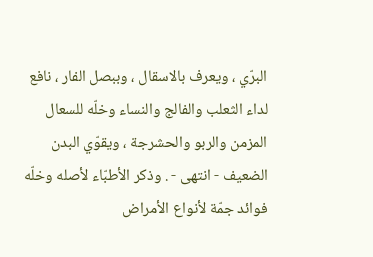البرّي ، ويعرف بالاسقال ، وببصل الفار ، نافع لداء الثعلب والفالج والنساء وخلّه للسعال المزمن والربو والحشرجة ، ويقوّي البدن الضعيف - انتهى - . وذكر الأطبّاء لأصله وخلّه فوائد جمّة لأنواع الأمراض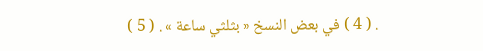. ( 4 ) في بعض النسخ « بثلثي ساعة » . ( 5 )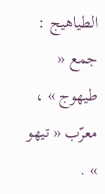الطياهيج : جمع « طيهوج » ، معرّب « تيهو » .